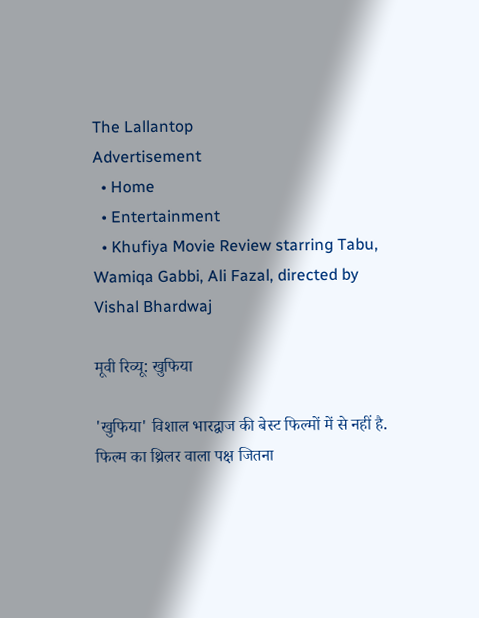The Lallantop
Advertisement
  • Home
  • Entertainment
  • Khufiya Movie Review starring Tabu, Wamiqa Gabbi, Ali Fazal, directed by Vishal Bhardwaj

मूवी रिव्यू: खुफिया

'खुफिया' विशाल भारद्वाज की बेस्ट फिल्मों में से नहीं है. फिल्म का थ्रिलर वाला पक्ष जितना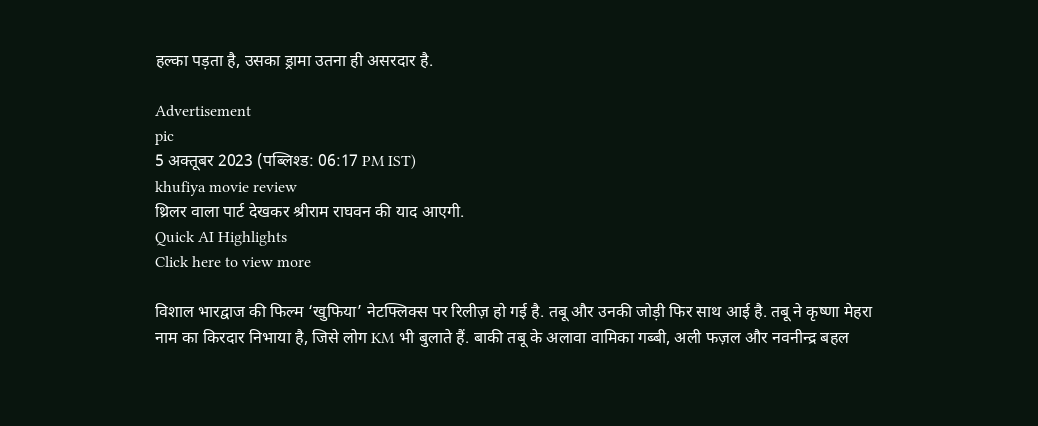हल्का पड़ता है, उसका ड्रामा उतना ही असरदार है.

Advertisement
pic
5 अक्तूबर 2023 (पब्लिश्ड: 06:17 PM IST)
khufiya movie review
थ्रिलर वाला पार्ट देखकर श्रीराम राघवन की याद आएगी.
Quick AI Highlights
Click here to view more

विशाल भारद्वाज की फिल्म ‘खुफिया’ नेटफ्लिक्स पर रिलीज़ हो गई है. तबू और उनकी जोड़ी फिर साथ आई है. तबू ने कृष्णा मेहरा नाम का किरदार निभाया है, जिसे लोग KM भी बुलाते हैं. बाकी तबू के अलावा वामिका गब्बी, अली फज़ल और नवनीन्द्र बहल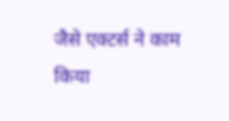जैसे एक्टर्स ने काम किया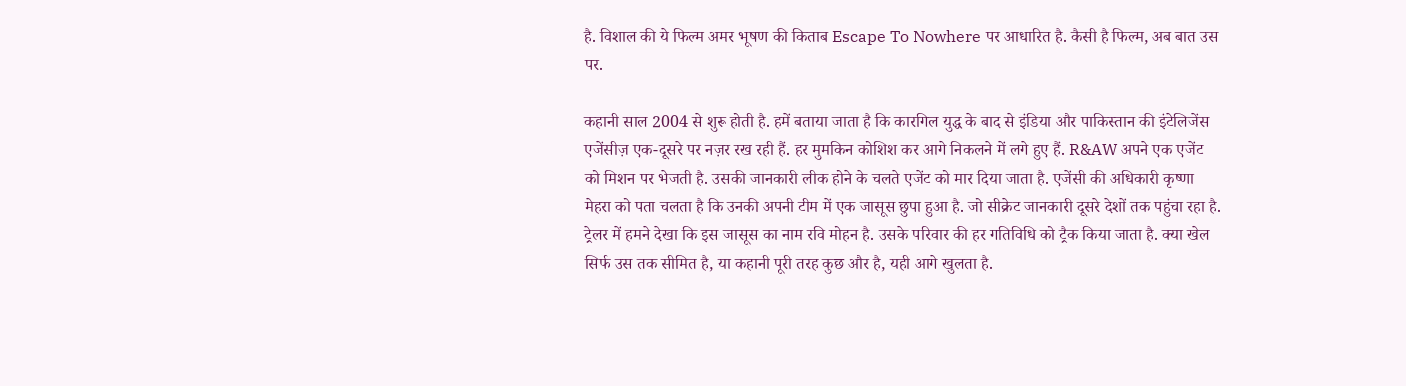है. विशाल की ये फिल्म अमर भूषण की किताब Escape To Nowhere पर आधारित है. कैसी है फिल्म, अब बात उस पर.

कहानी साल 2004 से शुरू होती है. हमें बताया जाता है कि कारगिल युद्ध के बाद से इंडिया और पाकिस्तान की इंटेलिजेंस एजेंसीज़ एक-दूसरे पर नज़र रख रही हैं. हर मुमकिन कोशिश कर आगे निकलने में लगे हुए हैं. R&AW अपने एक एजेंट को मिशन पर भेजती है. उसकी जानकारी लीक होने के चलते एजेंट को मार दिया जाता है. एजेंसी की अधिकारी कृष्णा मेहरा को पता चलता है कि उनकी अपनी टीम में एक जासूस छुपा हुआ है. जो सीक्रेट जानकारी दूसरे देशों तक पहुंचा रहा है. ट्रेलर में हमने देखा कि इस जासूस का नाम रवि मोहन है. उसके परिवार की हर गतिविधि को ट्रैक किया जाता है. क्या खेल सिर्फ उस तक सीमित है, या कहानी पूरी तरह कुछ और है, यही आगे खुलता है.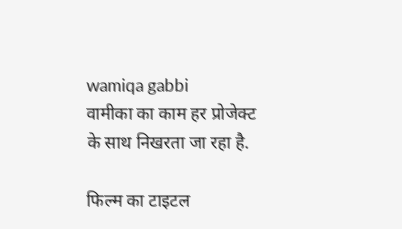wamiqa gabbi
वामीका का काम हर प्रोजेक्ट के साथ निखरता जा रहा है.

फिल्म का टाइटल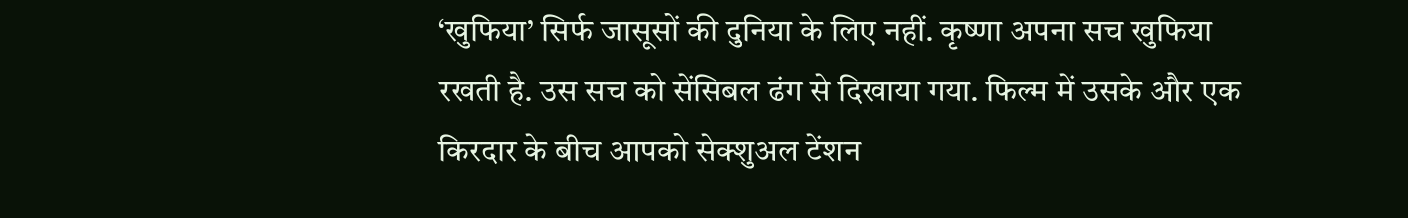‘खुफिया’ सिर्फ जासूसों की दुनिया के लिए नहीं. कृष्णा अपना सच खुफिया रखती है. उस सच को सेंसिबल ढंग से दिखाया गया. फिल्म में उसके और एक किरदार के बीच आपको सेक्शुअल टेंशन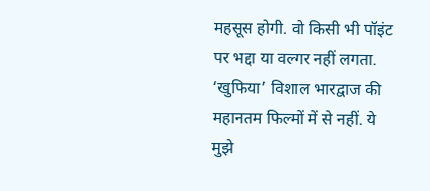महसूस होगी. वो किसी भी पॉइंट पर भद्दा या वल्गर नहीं लगता. ‘खुफिया’ विशाल भारद्वाज की महानतम फिल्मों में से नहीं. ये मुझे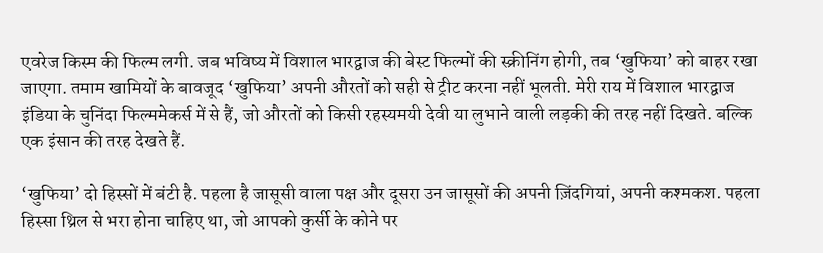एवरेज किस्म की फिल्म लगी. जब भविष्य में विशाल भारद्वाज की बेस्ट फिल्मों की स्क्रीनिंग होगी, तब ‘खुफिया’ को बाहर रखा जाएगा. तमाम खामियों के बावजूद ‘खुफिया’ अपनी औरतों को सही से ट्रीट करना नहीं भूलती. मेरी राय में विशाल भारद्वाज इंडिया के चुनिंदा फिल्ममेकर्स में से हैं, जो औरतों को किसी रहस्यमयी देवी या लुभाने वाली लड़की की तरह नहीं दिखते. बल्कि एक इंसान की तरह देखते हैं.

‘खुफिया’ दो हिस्सों में बंटी है. पहला है जासूसी वाला पक्ष और दूसरा उन जासूसों की अपनी ज़िंदगियां, अपनी कश्मकश. पहला हिस्सा थ्रिल से भरा होना चाहिए था, जो आपको कुर्सी के कोने पर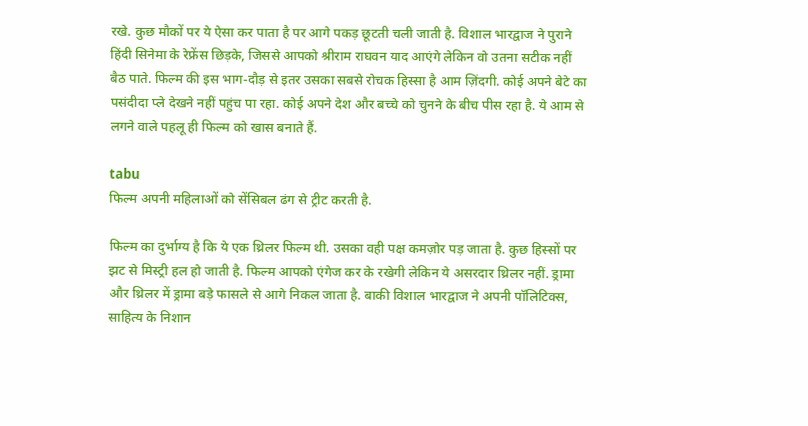रखे. कुछ मौकों पर ये ऐसा कर पाता है पर आगे पकड़ छूटती चली जाती है. विशाल भारद्वाज ने पुराने हिंदी सिनेमा के रेफ्रेंस छिड़के, जिससे आपको श्रीराम राघवन याद आएंगे लेकिन वो उतना सटीक नहीं बैठ पाते. फिल्म की इस भाग-दौड़ से इतर उसका सबसे रोचक हिस्सा है आम ज़िंदगी. कोई अपने बेटे का पसंदीदा प्ले देखने नहीं पहुंच पा रहा. कोई अपने देश और बच्चे को चुनने के बीच पीस रहा है. ये आम से लगने वाले पहलू ही फिल्म को खास बनाते हैं.

tabu
फिल्म अपनी महिलाओं को सेंसिबल ढंग से ट्रीट करती है.

फिल्म का दुर्भाग्य है कि ये एक थ्रिलर फिल्म थी. उसका वही पक्ष कमज़ोर पड़ जाता है. कुछ हिस्सों पर झट से मिस्ट्री हल हो जाती है. फिल्म आपको एंगेज कर के रखेगी लेकिन ये असरदार थ्रिलर नहीं. ड्रामा और थ्रिलर में ड्रामा बड़े फासले से आगे निकल जाता है. बाकी विशाल भारद्वाज ने अपनी पॉलिटिक्स, साहित्य के निशान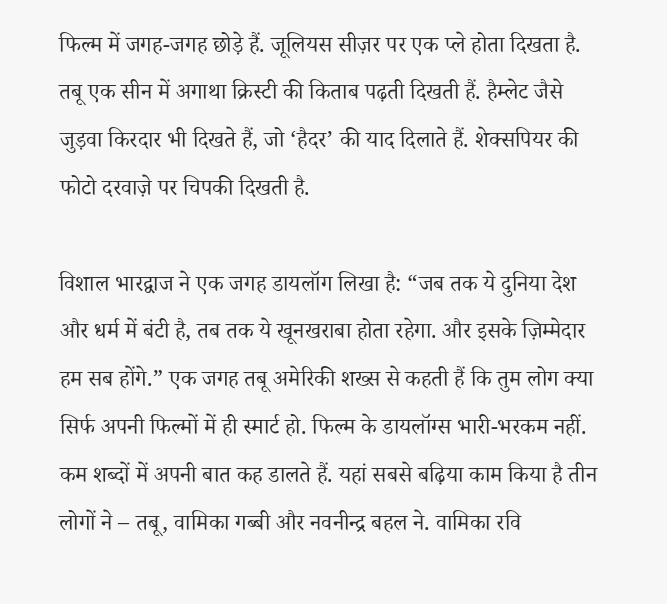फिल्म में जगह-जगह छोड़े हैं. जूलियस सीज़र पर एक प्ले होता दिखता है. तबू एक सीन में अगाथा क्रिस्टी की किताब पढ़ती दिखती हैं. हैम्लेट जैसे जुड़वा किरदार भी दिखते हैं, जो ‘हैदर’ की याद दिलाते हैं. शेक्सपियर की फोटो दरवाज़े पर चिपकी दिखती है.

विशाल भारद्वाज ने एक जगह डायलॉग लिखा है: “जब तक ये दुनिया देश और धर्म में बंटी है, तब तक ये खूनखराबा होता रहेगा. और इसके ज़िम्मेदार हम सब होंगे.” एक जगह तबू अमेरिकी शख्स से कहती हैं कि तुम लोग क्या सिर्फ अपनी फिल्मों में ही स्मार्ट हो. फिल्म के डायलॉग्स भारी-भरकम नहीं. कम शब्दों में अपनी बात कह डालते हैं. यहां सबसे बढ़िया काम किया है तीन लोगों ने – तबू, वामिका गब्बी और नवनीन्द्र बहल ने. वामिका रवि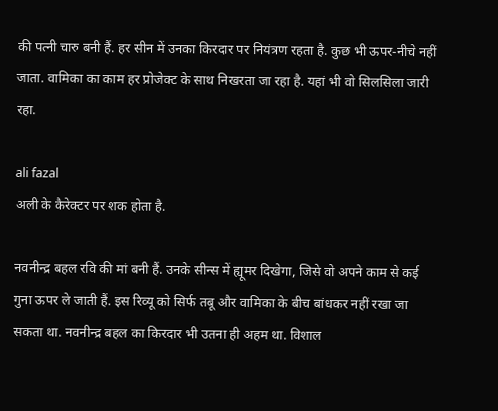की पत्नी चारु बनी हैं. हर सीन में उनका किरदार पर नियंत्रण रहता है. कुछ भी ऊपर-नीचे नहीं जाता. वामिका का काम हर प्रोजेक्ट के साथ निखरता जा रहा है. यहां भी वो सिलसिला जारी रहा.

ali fazal
अली के कैरेक्टर पर शक होता है.

नवनीन्द्र बहल रवि की मां बनी हैं. उनके सीन्स में ह्यूमर दिखेगा, जिसे वो अपने काम से कई गुना ऊपर ले जाती हैं. इस रिव्यू को सिर्फ तबू और वामिका के बीच बांधकर नहीं रखा जा सकता था. नवनीन्द्र बहल का किरदार भी उतना ही अहम था. विशाल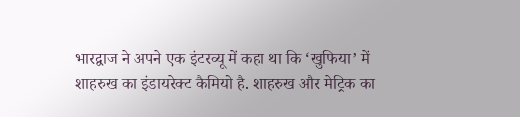भारद्वाज ने अपने एक इंटरव्यू में कहा था कि ‘खुफिया’ में शाहरुख का इंडायरेक्ट कैमियो है. शाहरुख और मेट्रिक का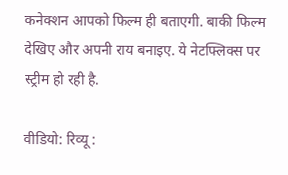कनेक्शन आपको फिल्म ही बताएगी. बाकी फिल्म देखिए और अपनी राय बनाइए. ये नेटफ्लिक्स पर स्ट्रीम हो रही है.

वीडियो: रिव्यू :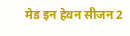मेड इन हेवन सीजन 2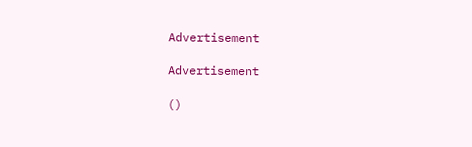Advertisement

Advertisement

()